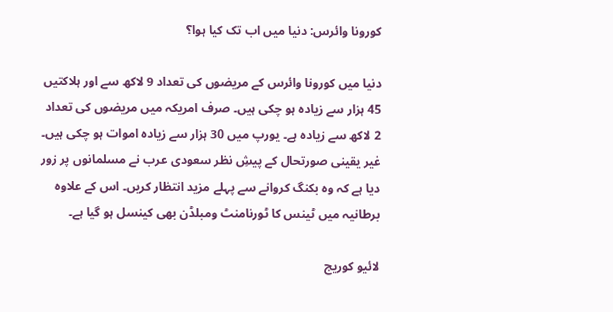کورونا وائرس: دنیا میں اب تک کیا ہوا؟

دنیا میں کورونا وائرس کے مریضوں کی تعداد 9 لاکھ سے اور ہلاکتیں 45 ہزار سے زیادہ ہو چکی ہیں۔ صرف امریکہ میں مریضوں کی تعداد 2 لاکھ سے زیادہ ہے۔ یورپ میں 30 ہزار سے زیادہ اموات ہو چکی ہیں۔ غیر یقینی صورتحال کے پیشِ نظر سعودی عرب نے مسلمانوں پر زور دیا ہے کہ وہ بکنگ کروانے سے پہلے مزید انتظار کریں۔ اس کے علاوہ برطانیہ میں ٹینس کا ٹورنامنٹ ومبلڈن بھی کینسل ہو گیا ہے۔

لائیو کوریج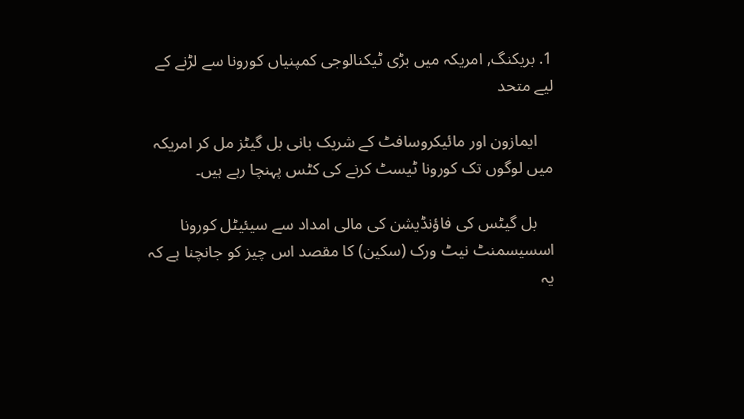1. بریکنگ, امریکہ میں بڑی ٹیکنالوجی کمپنیاں کورونا سے لڑنے کے لیے متحد

    ایمازون اور مائیکروسافٹ کے شریک بانی بل گیٹز مل کر امریکہ میں لوگوں تک کورونا ٹیسٹ کرنے کی کٹس پہنچا رہے ہیں۔

    بل گیٹس کی فاؤنڈیشن کی مالی امداد سے سیئیٹل کورونا اسسیسمنٹ نیٹ ورک (سکین) کا مقصد اس چیز کو جانچنا ہے کہ یہ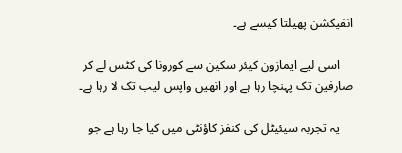انفیکشن پھیلتا کیسے ہے۔

    اسی لیے ایمازون کیئر سکین سے کورونا کی کٹس لے کر صارفین تک پہنچا رہا ہے اور انھیں واپس لیب تک لا رہا ہے۔

    یہ تجربہ سیئیٹل کی کنفز کاؤنٹی میں کیا جا رہا ہے جو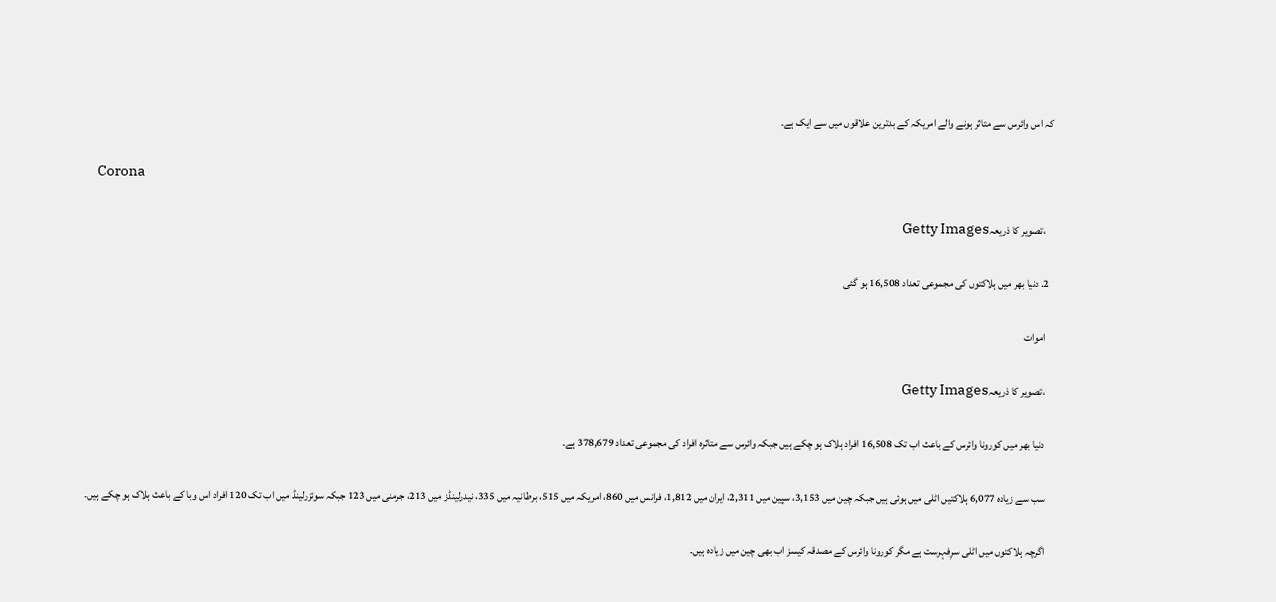کہ اس وائرس سے متاثر ہونے والے امریکہ کے بدترین علاقوں میں سے ایک ہے۔

    Corona

    ،تصویر کا ذریعہGetty Images

  2. دنیا بھر میں ہلاکتوں کی مجموعی تعداد 16,508 ہو گئی

    اموات

    ،تصویر کا ذریعہGetty Images

    دنیا بھر میں کورونا وائرس کے باعث اب تک 16,508 افراد ہلاک ہو چکے ہیں جبکہ وائرس سے متاثرہ افراد کی مجموعی تعداد 378,679 ہے۔

    سب سے زیادہ 6,077 ہلاکتیں اٹلی میں ہوئی ہیں جبکہ چین میں 3,153، سپین میں 2,311، ایران میں 1,812، فرانس میں 860، امریکہ میں 515، برطانیہ میں 335، نیدرلینڈز میں 213، جرمنی میں 123 جبکہ سوئزرلینڈ میں اب تک 120 افراد اس وبا کے باعث ہلاک ہو چکے ہیں۔

    اگرچہ ہلاکتوں میں اٹلی سرِفہرست ہے مگر کورونا وائرس کے مصدقہ کیسز اب بھی چین میں زیادہ ہیں۔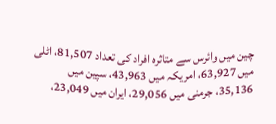چین میں وائرس سے متاثرہ افراد کی تعداد 81,507، اٹلی میں 63,927، امریکہ میں 43,963، سپین میں 35,136، جرمنی میں 29,056، ایران میں 23,049،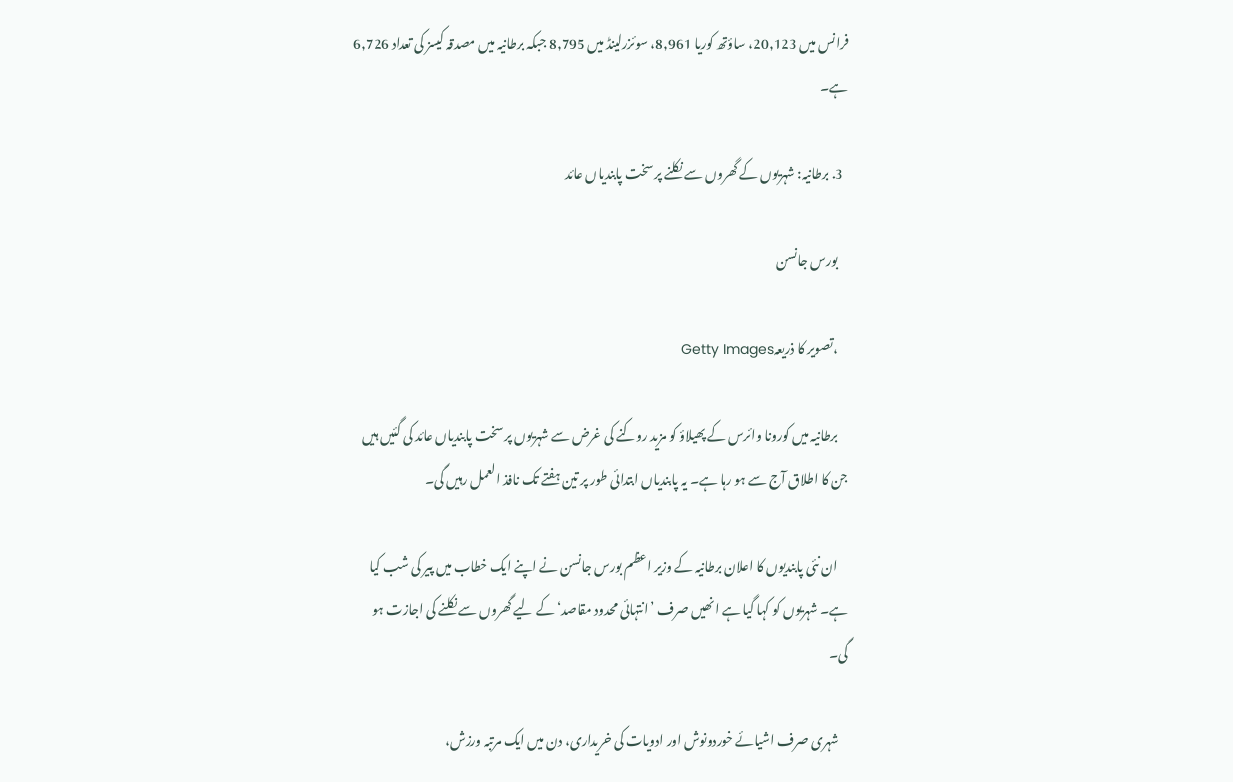فرانس میں 20,123، ساؤتھ کوریا 8,961، سوئزرلینڈ میں 8,795 جبکہ برطانیہ میں مصدقہ کیسز کی تعداد 6,726 ہے۔

  3. برطانیہ: شہریوں کے گھروں سے نکلنے پر سخت پابندیاں عائد

    بورس جانسن

    ،تصویر کا ذریعہGetty Images

    برطانیہ میں کورونا وائرس کے پھیلاؤ کو مزید روکنے کی غرض سے شہریوں پر سخت پابندیاں عائد کی گئیں ہیں جن کا اطلاق آج سے ہو رہا ہے۔ یہ پابندیاں ابتدائی طور پر تین ہفتے تک نافذ العمل رہیں گی۔

    ان نئی پابندیوں کا اعلان برطانیہ کے وزیر اعظم بورس جانسن نے اپنے ایک خطاب میں پیر کی شب کیا ہے۔ شہریوں کو کہا گیا ہے انھیں صرف ’انتہائی محدود مقاصد‘ کے لیے گھروں سے نکلنے کی اجازت ہو گی۔

    شہری صرف اشیائے خوردونوش اور ادویات کی خریداری، دن میں ایک مرتبہ ورزش،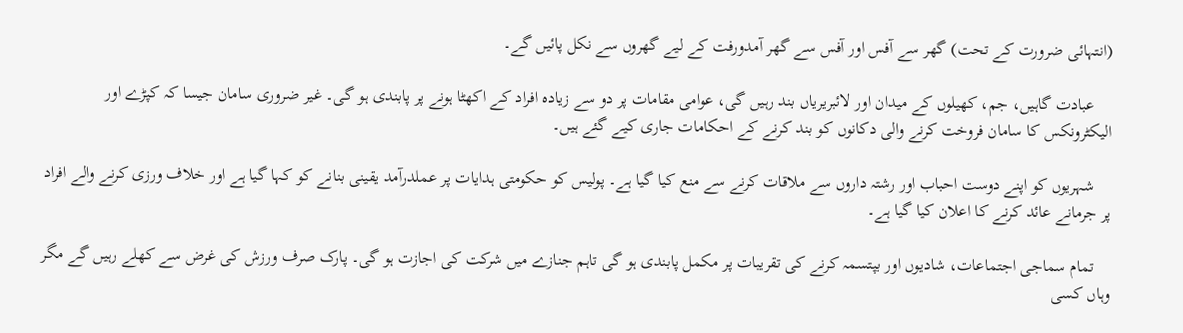(انتہائی ضرورت کے تحت) گھر سے آفس اور آفس سے گھر آمدورفت کے لیے گھروں سے نکل پائیں گے۔

    عبادت گاہیں، جم، کھیلوں کے میدان اور لائبریریاں بند رہیں گی، عوامی مقامات پر دو سے زیادہ افراد کے اکھٹا ہونے پر پابندی ہو گی۔ غیر ضروری سامان جیسا کہ کپڑے اور الیکٹرونکس کا سامان فروخت کرنے والی دکانوں کو بند کرنے کے احکامات جاری کیے گئے ہیں۔

    شہریوں کو اپنے دوست احباب اور رشتہ داروں سے ملاقات کرنے سے منع کیا گیا ہے۔ پولیس کو حکومتی ہدایات پر عملدرآمد یقینی بنانے کو کہا گیا ہے اور خلاف ورزی کرنے والے افراد پر جرمانے عائد کرنے کا اعلان کیا گیا ہے۔

    تمام سماجی اجتماعات، شادیوں اور بپتسمہ کرنے کی تقریبات پر مکمل پابندی ہو گی تاہم جنازے میں شرکت کی اجازت ہو گی۔ پارک صرف ورزش کی غرض سے کھلے رہیں گے مگر وہاں کسی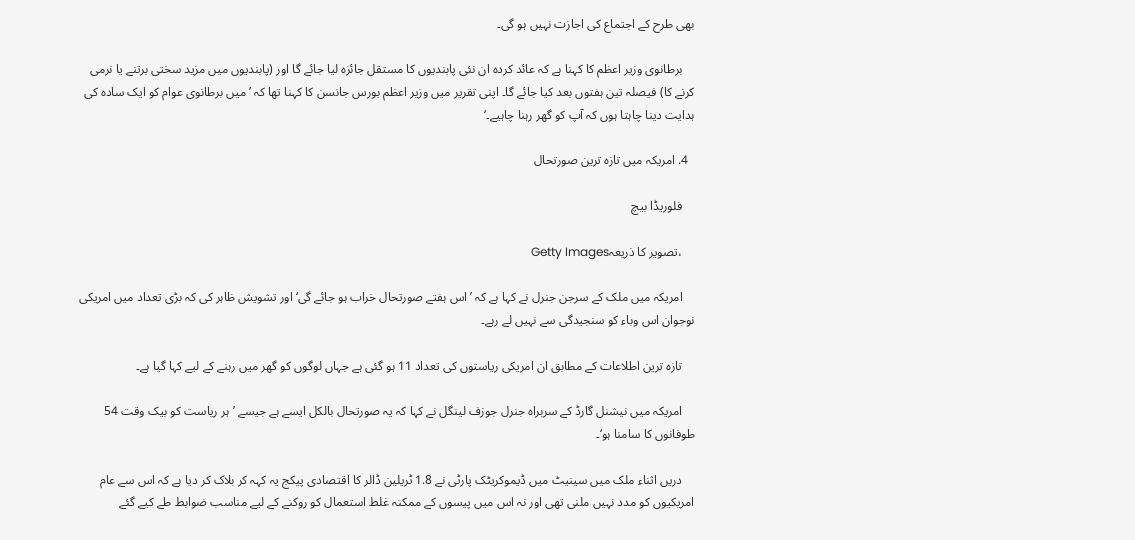بھی طرح کے اجتماع کی اجازت نہیں ہو گی۔

    برطانوی وزیر اعظم کا کہنا ہے کہ عائد کردہ ان نئی پابندیوں کا مستقل جائزہ لیا جائے گا اور (پابندیوں میں مزید سختی برتنے یا نرمی کرنے کا) فیصلہ تین ہفتوں بعد کیا جائے گا۔ اپنی تقریر میں وزیر اعظم بورس جانسن کا کہنا تھا کہ ’میں برطانوی عوام کو ایک سادہ کی ہدایت دینا چاہتا ہوں کہ آپ کو گھر رہنا چاہیے۔‘

  4. امریکہ میں تازہ ترین صورتحال

    فلوریڈا بیچ

    ،تصویر کا ذریعہGetty Images

    امریکہ میں ملک کے سرجن جنرل نے کہا ہے کہ ’اس ہفتے صورتحال خراب ہو جائے گی‘ اور تشویش ظاہر کی کہ بڑی تعداد میں امریکی نوجوان اس وباء کو سنجیدگی سے نہیں لے رہے۔

    تازہ ترین اطلاعات کے مطابق ان امریکی ریاستوں کی تعداد 11 ہو گئی ہے جہاں لوگوں کو گھر میں رہنے کے لیے کہا گیا ہے۔

    امریکہ میں نیشنل گارڈ کے سربراہ جنرل جوزف لینگل نے کہا کہ یہ صورتحال بالکل ایسے ہے جیسے ’ہر ریاست کو بیک وقت 54 طوفانوں کا سامنا ہو‘۔

    دریں اثناء ملک میں سینیٹ میں ڈیموکریٹک پارٹی نے 1.8 ٹریلین ڈالر کا اقتصادی پیکج یہ کہہ کر بلاک کر دیا ہے کہ اس سے عام امریکیوں کو مدد نہیں ملنی تھی اور نہ اس میں پیسوں کے ممکنہ غلط استعمال کو روکنے کے لیے مناسب ضوابط طے کیے گئے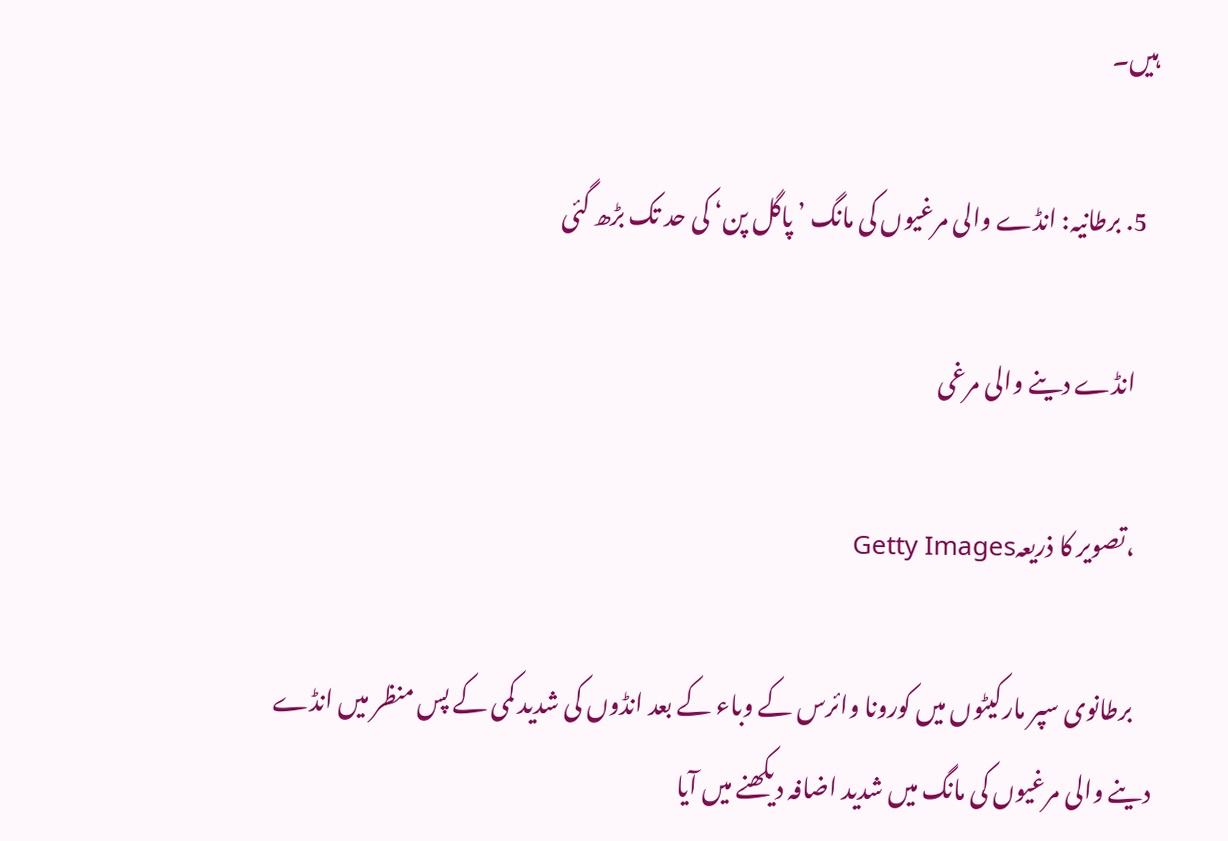ہیں۔

  5. برطانیہ: انڈے والی مرغیوں کی مانگ ’پاگل پن‘ کی حد تک بڑھ گئی

    انڈے دینے والی مرغی

    ،تصویر کا ذریعہGetty Images

    برطانوی سپر مارکیٹوں میں کورونا وائرس کے وباء کے بعد انڈوں کی شدید کمی کے پس منظر میں انڈے دینے والی مرغیوں کی مانگ میں شدید اضافہ دیکھنے میں آیا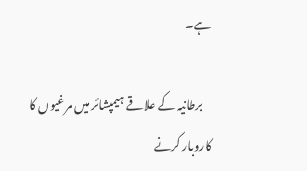ہے۔

    برطانیہ کے علاقے ہیمپشائر میں مرغیوں کا کاروبار کرنے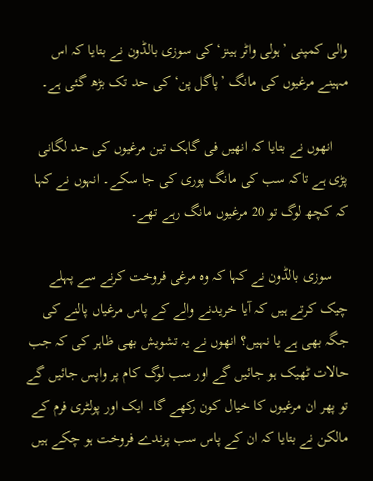والی کمپنی ’ہولی واٹر ہینز‘ کی سوزی بالڈون نے بتایا کہ اس مہینے مرغیوں کی مانگ ’پاگل پن‘ کی حد تک بڑھ گئی ہے۔

    انھوں نے بتایا کہ انھیں فی گاہک تین مرغیوں کی حد لگانی پڑی ہے تاکہ سب کی مانگ پوری کی جا سکے۔ انہوں نے کہا کہ کچھ لوگ تو 20 مرغیوں مانگ رہے تھے۔

    سوزی بالڈون نے کہا کہ وہ مرغی فروخت کرنے سے پہلے چیک کرتے ہیں کہ آیا خریدنے والے کے پاس مرغیاں پالنے کی جگہ بھی ہے یا نہیں؟ انھوں نے یہ تشویش بھی ظاہر کی کہ جب حالات ٹھیک ہو جائیں گے اور سب لوگ کام پر واپس جائیں گے تو پھر ان مرغیوں کا خیال کون رکھے گا۔ ایک اور پولٹری فرم کے مالکن نے بتایا کہ ان کے پاس سب پرندے فروخت ہو چکے ہیں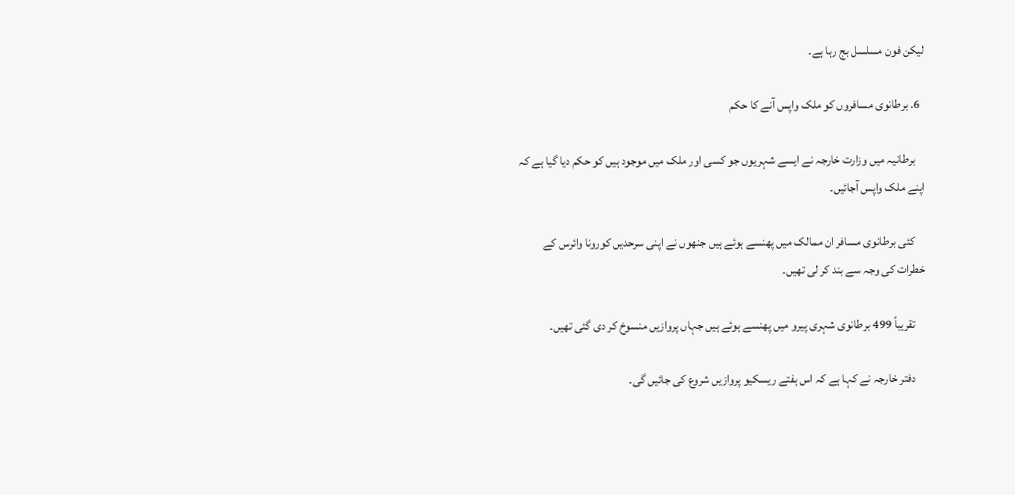لیکن فون مسلسل بج رہا ہے۔

  6. برطانوی مسافروں کو ملک واپس آنے کا حکم

    برطانیہ میں وزارت خارجہ نے ایسے شہریوں جو کسی اور ملک میں موجود ہیں کو حکم دیا گیا ہے کہ اپنے ملک واپس آجائیں۔

    کئی برطانوی مسافر ان ممالک میں پھنسے ہوئے ہیں جنھوں نے اپنی سرحدیں کورونا وائرس کے خطرات کی وجہ سے بند کر لی تھیں۔

    تقریباً 499 برطانوی شہری پیرو میں پھنسے ہوئے ہیں جہاں پروازیں منسوخ کر دی گئی تھیں۔

    دفتر خارجہ نے کہا ہے کہ اس ہفتے ریسکیو پروازیں شروع کی جائیں گی۔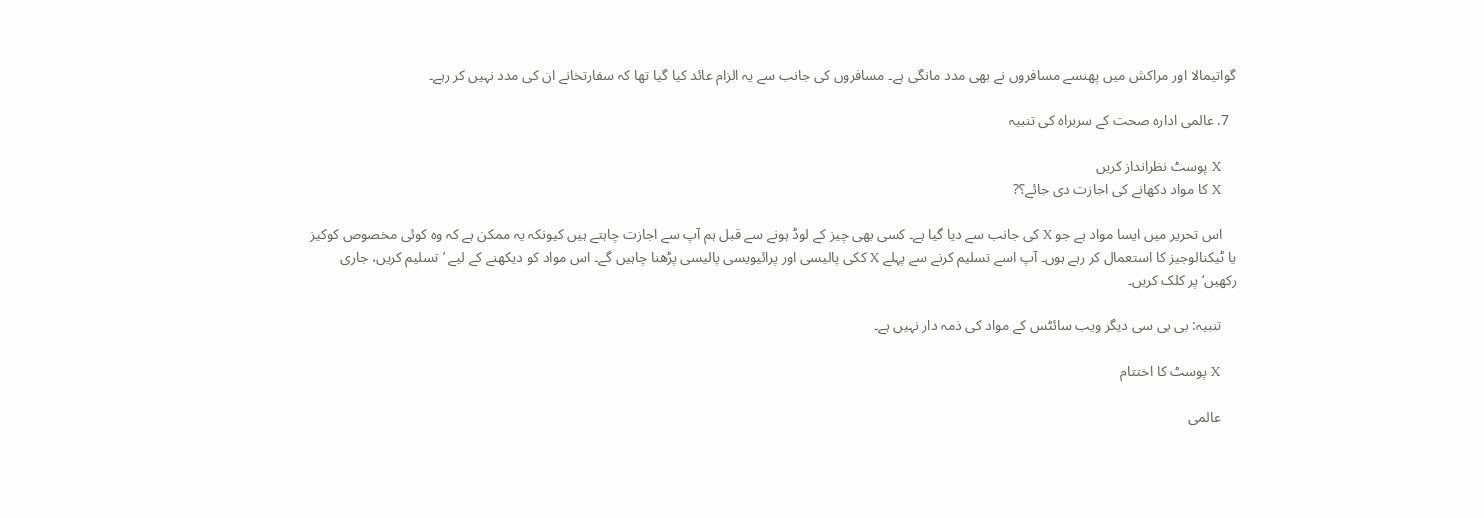گواتیمالا اور مراکش میں پھنسے مسافروں نے بھی مدد مانگی ہے۔ مسافروں کی جانب سے یہ الزام عائد کیا گیا تھا کہ سفارتخانے ان کی مدد نہیں کر رہے۔

  7. عالمی ادارہ صحت کے سربراہ کی تنبیہ

    X پوسٹ نظرانداز کریں
    X کا مواد دکھانے کی اجازت دی جائے؟?

    اس تحریر میں ایسا مواد ہے جو X کی جانب سے دیا گیا ہے۔ کسی بھی چیز کے لوڈ ہونے سے قبل ہم آپ سے اجازت چاہتے ہیں کیونکہ یہ ممکن ہے کہ وہ کوئی مخصوص کوکیز یا ٹیکنالوجیز کا استعمال کر رہے ہوں۔ آپ اسے تسلیم کرنے سے پہلے X ککی پالیسی اور پرائیویسی پالیسی پڑھنا چاہیں گے۔ اس مواد کو دیکھنے کے لیے ’تسلیم کریں، جاری رکھیں‘ پر کلک کریں۔

    تنبیہ: بی بی سی دیگر ویب سائٹس کے مواد کی ذمہ دار نہیں ہے۔

    X پوسٹ کا اختتام

    عالمی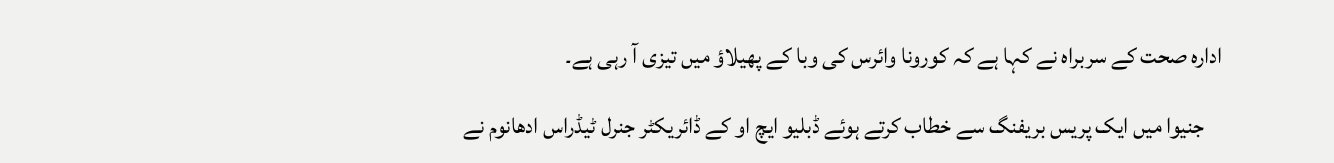ادارہ صحت کے سربراہ نے کہا ہے کہ کورونا وائرس کی وبا کے پھیلاؤ میں تیزی آ رہی ہے۔

    جنیوا میں ایک پریس بریفنگ سے خطاب کرتے ہوئے ڈبلیو ایچ او کے ڈائریکٹر جنرل ٹیڈراس ادھانوم نے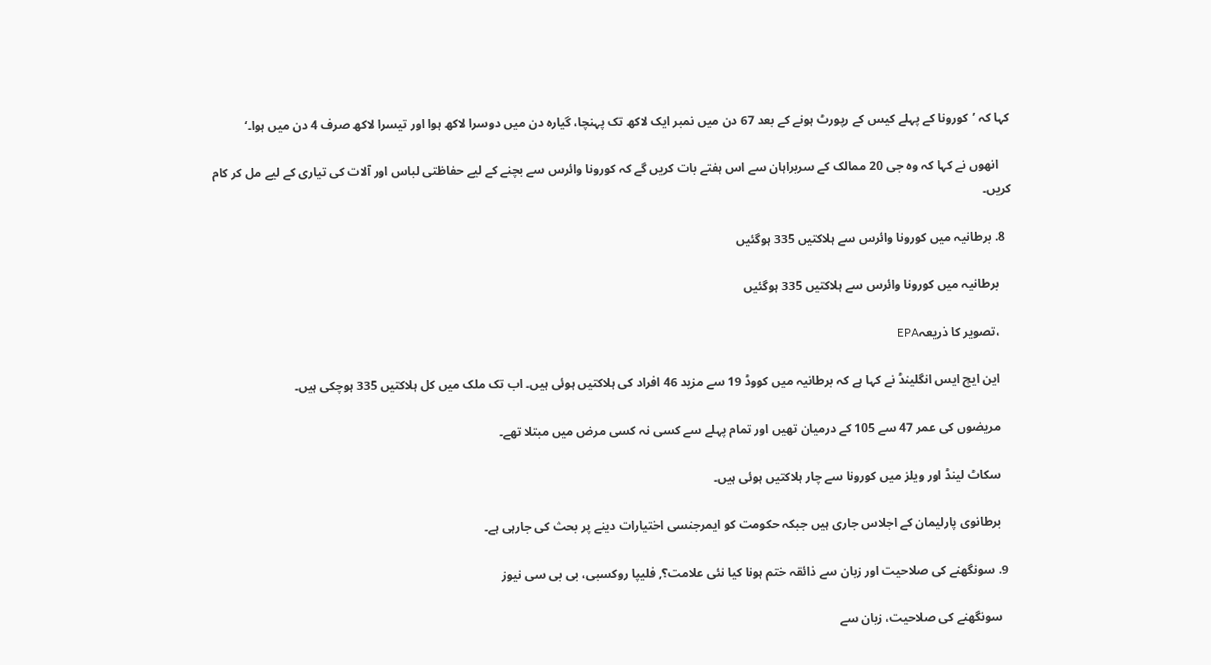کہا کہ ’کورونا کے پہلے کیس کے رپورٹ ہونے کے بعد 67 دن میں نمبر ایک لاکھ تک پہنچا، گیارہ دن میں دوسرا لاکھ ہوا اور تیسرا لاکھ صرف 4 دن میں ہوا۔‘

    انھوں نے کہا کہ وہ جی 20 ممالک کے سربراہان سے اس ہفتے بات کریں گے کہ کورونا وائرس سے بچنے کے لیے حفاظتی لباس اور آلات کی تیاری کے لیے مل کر کام کریں۔

  8. برطانیہ میں کورونا وائرس سے ہلاکتیں 335 ہوگئیں

    برطانیہ میں کورونا وائرس سے ہلاکتیں 335 ہوگئیں

    ،تصویر کا ذریعہEPA

    این ایچ ایس انگلینڈ نے کہا ہے کہ برطانیہ میں کووڈ 19 سے مزید 46 افراد کی ہلاکتیں ہوئی ہیں۔ اب تک ملک میں کل ہلاکتیں 335 ہوچکی ہیں۔

    مریضوں کی عمر 47 سے 105 کے درمیان تھیں اور تمام پہلے سے کسی نہ کسی مرض میں مبتلا تھے۔

    سکاٹ لینڈ اور ویلز میں کورونا سے چار ہلاکتیں ہوئی ہیں۔

    برطانوی پارلیمان کے اجلاس جاری ہیں جبکہ حکومت کو ایمرجنسی اختیارات دینے پر بحث کی جارہی ہے۔

  9. سونگھنے کی صلاحیت اور زبان سے ذائقہ ختم ہونا کیا نئی علامت؟, فلیپا روکسبی، بی بی سی نیوز

    سونگھنے کی صلاحیت، زبان سے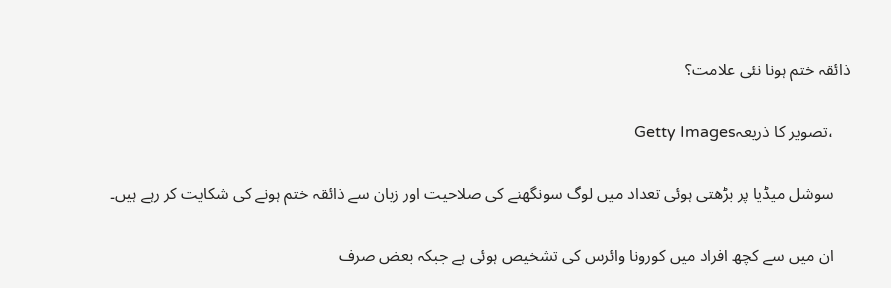ذائقہ ختم ہونا نئی علامت؟

    ،تصویر کا ذریعہGetty Images

    سوشل میڈیا پر بڑھتی ہوئی تعداد میں لوگ سونگھنے کی صلاحیت اور زبان سے ذائقہ ختم ہونے کی شکایت کر رہے ہیں۔

    ان میں سے کچھ افراد میں کورونا وائرس کی تشخیص ہوئی ہے جبکہ بعض صرف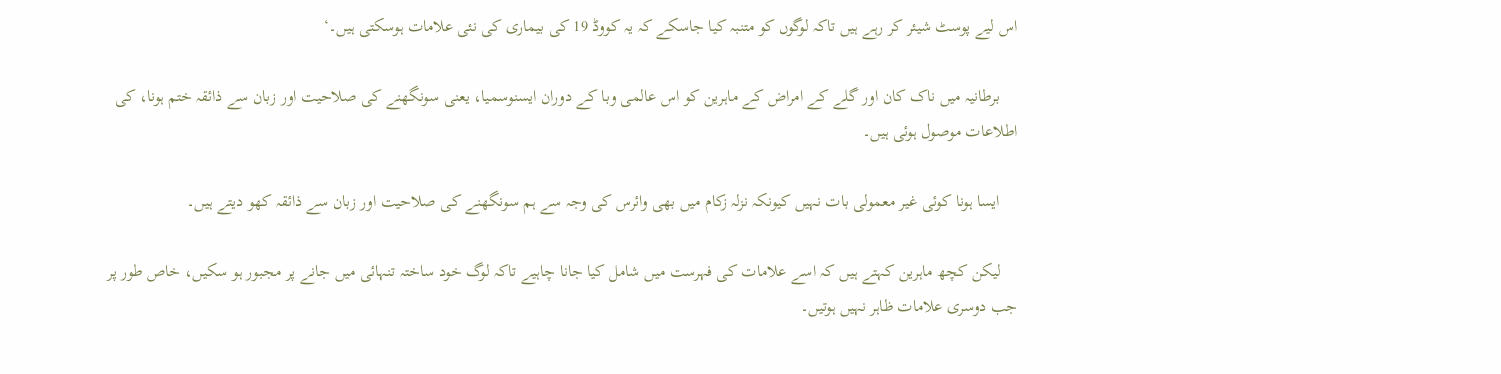اس لیے پوسٹ شیئر کر رہے ہیں تاکہ لوگوں کو متنبہ کیا جاسکے کہ یہ کووڈ 19 کی بیماری کی نئی علامات ہوسکتی ہیں۔‘

    برطانیہ میں ناک کان اور گلے کے امراض کے ماہرین کو اس عالمی وبا کے دوران ایسنوسمیا، یعنی سونگھنے کی صلاحیت اور زبان سے ذائقہ ختم ہونا، کی اطلاعات موصول ہوئی ہیں۔

    ایسا ہونا کوئی غیر معمولی بات نہیں کیونکہ نزلہ زکام میں بھی وائرس کی وجہ سے ہم سونگھنے کی صلاحیت اور زبان سے ذائقہ کھو دیتے ہیں۔

    لیکن کچھ ماہرین کہتے ہیں کہ اسے علامات کی فہرست میں شامل کیا جانا چاہیے تاکہ لوگ خود ساختہ تنہائی میں جانے پر مجبور ہو سکیں، خاص طور پر جب دوسری علامات ظاہر نہیں ہوتیں۔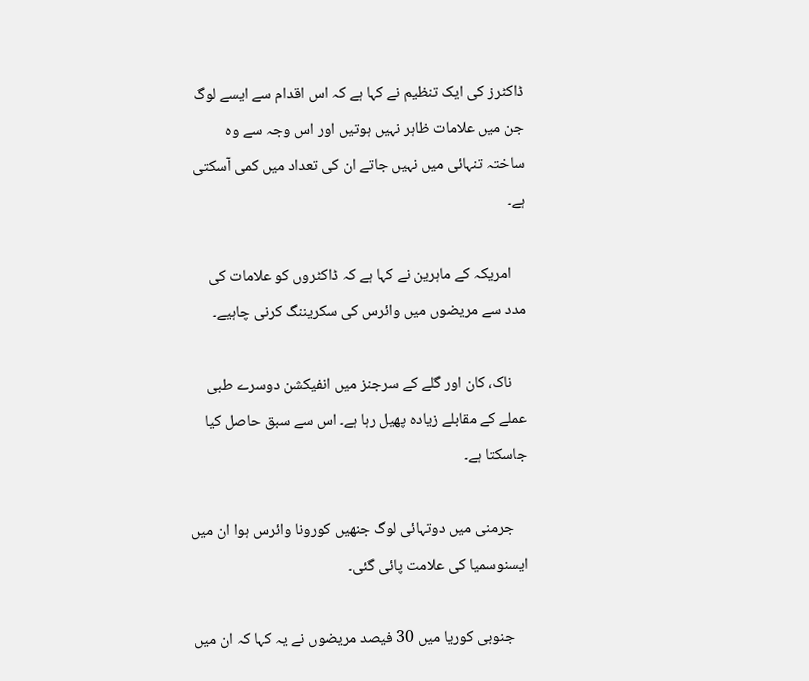ڈاکٹرز کی ایک تنظیم نے کہا ہے کہ اس اقدام سے ایسے لوگ جن میں علامات ظاہر نہیں ہوتیں اور اس وجہ سے وہ ساختہ تنہائی میں نہیں جاتے ان کی تعداد میں کمی آسکتی ہے۔

    امریکہ کے ماہرین نے کہا ہے کہ ڈاکٹروں کو علامات کی مدد سے مریضوں میں وائرس کی سکریننگ کرنی چاہیے۔

    ناک، کان اور گلے کے سرجنز میں انفیکشن دوسرے طبی عملے کے مقابلے زیادہ پھیل رہا ہے۔ اس سے سبق حاصل کیا جاسکتا ہے۔

    جرمنی میں دوتہائی لوگ جنھیں کورونا وائرس ہوا ان میں ایسنوسمیا کی علامت پائی گئی۔

    جنوبی کوریا میں 30 فیصد مریضوں نے یہ کہا کہ ان میں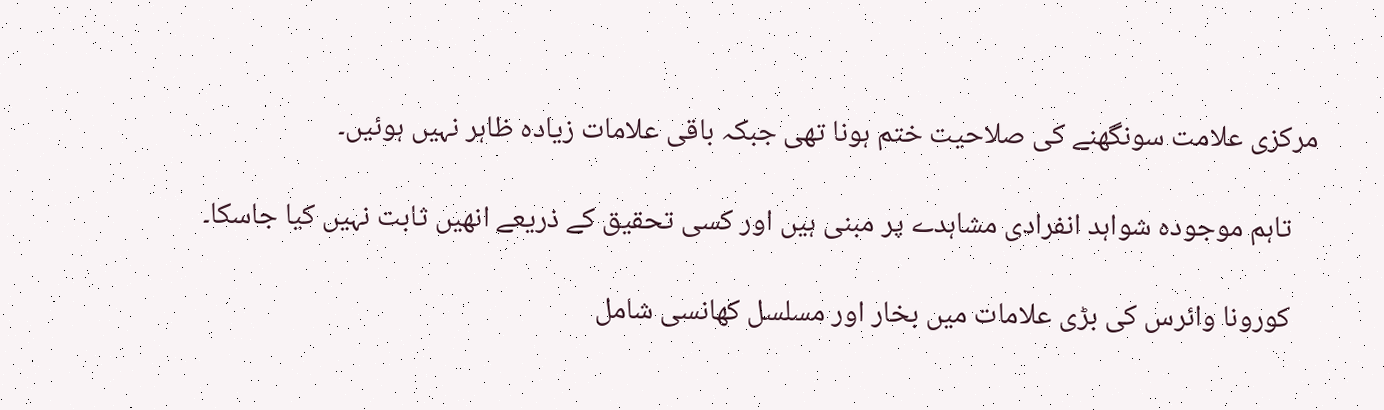مرکزی علامت سونگھنے کی صلاحیت ختم ہونا تھی جبکہ باقی علامات زیادہ ظاہر نہیں ہوئیں۔

    تاہم موجودہ شواہد انفرادی مشاہدے پر مبنی ہیں اور کسی تحقیق کے ذریعے انھیں ثابت نہیں کیا جاسکا۔

    کورونا وائرس کی بڑی علامات میں بخار اور مسلسل کھانسی شامل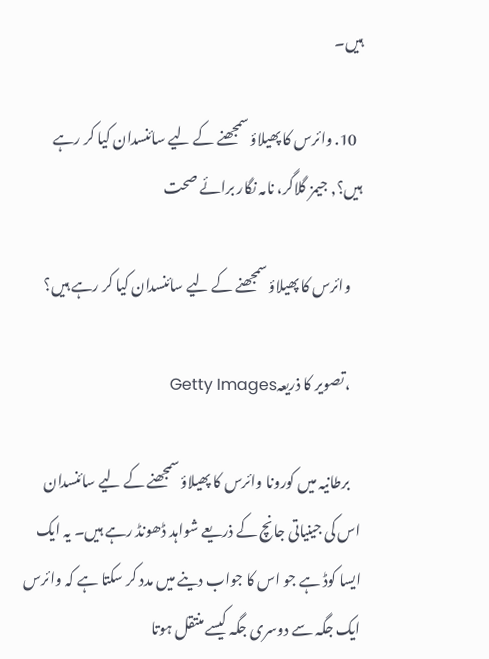ہیں۔

  10. وائرس کا پھیلاؤ سمجھنے کے لیے سائنسدان کیا کر رہے ہیں؟, جیمز گلاگر، نامہ نگار برائے صحت

    وائرس کا پھیلاؤ سمجھنے کے لیے سائنسدان کیا کر رہے ہیں؟

    ،تصویر کا ذریعہGetty Images

    برطانیہ میں کورونا وائرس کا پھیلاؤ سمجھنے کے لیے سائنسدان اس کی جینیاتی جانچ کے ذریعے شواہد ڈھونڈ رہے ہیں۔ یہ ایک ایسا کوڈ ہے جو اس کا جواب دینے میں مدد کر سکتا ہے کہ وائرس ایک جگہ سے دوسری جگہ کیسے منتقل ہوتا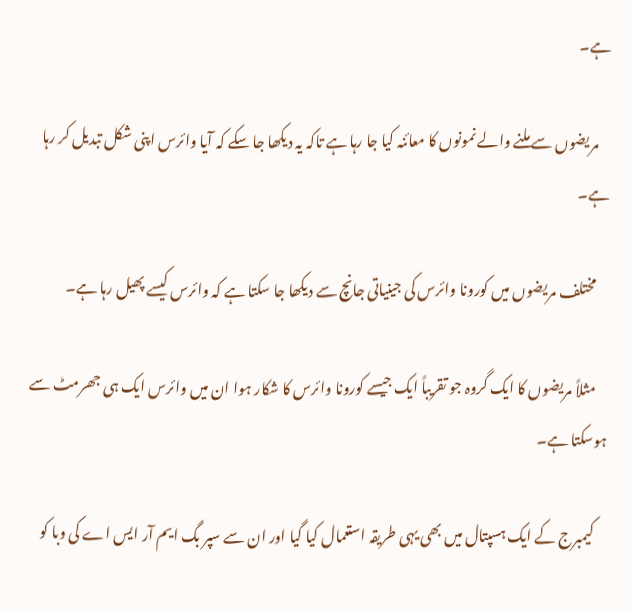ہے۔

    مریضوں سے ملنے والے نمونوں کا معائنہ کیا جا رہا ہے تاکہ یہ دیکھا جا سکے کہ آیا وائرس اپنی شکل تبدیل کر رہا ہے۔

    مختلف مریضوں میں کورونا وائرس کی جینیاتی جانچ سے دیکھا جا سکتا ہے کہ وائرس کیسے پھیل رہا ہے۔

    مثلاً مریضوں کا ایک گروہ جو تقریباً ایک جیسے کورونا وائرس کا شکار ہوا ان میں وائرس ایک ہی جھرمٹ سے ہوسکتا ہے۔

    کیمبرج کے ایک ہسپتال میں بھی یہی طریقہ استعمال کیا گیا اور ان سے سپر بگ ایم آر ایس اے کی وبا کو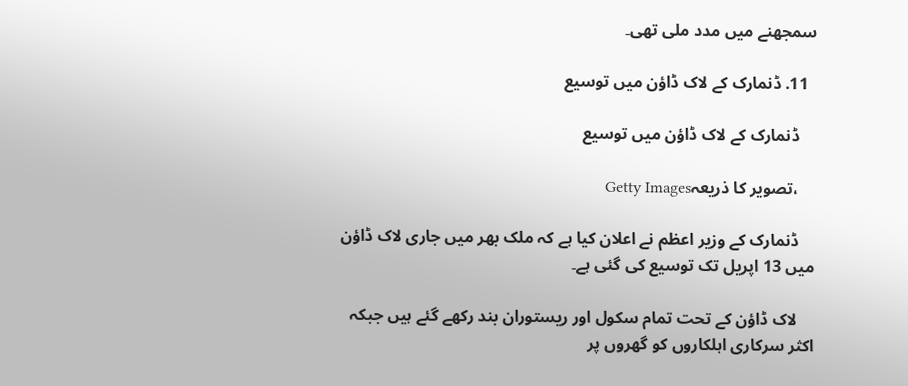سمجھنے میں مدد ملی تھی۔

  11. ڈنمارک کے لاک ڈاؤن میں توسیع

    ڈنمارک کے لاک ڈاؤن میں توسیع

    ،تصویر کا ذریعہGetty Images

    ڈنمارک کے وزیر اعظم نے اعلان کیا ہے کہ ملک بھر میں جاری لاک ڈاؤن میں 13 اپریل تک توسیع کی گئی ہے۔

    لاک ڈاؤن کے تحت تمام سکول اور ریستوران بند رکھے گئے ہیں جبکہ اکثر سرکاری اہلکاروں کو گھروں پر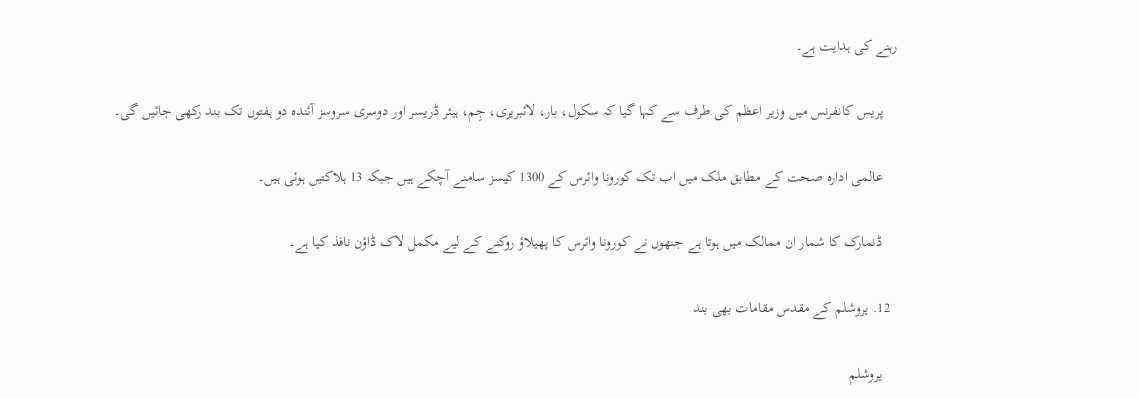رہنے کی ہدایت ہے۔

    پریس کانفرنس میں وزیر اعظم کی طرف سے کہا گیا کہ سکول، بار، لائبریری، جِم، ہیئر ڈریسر اور دوسری سروسز آئندہ دو ہفتوں تک بند رکھی جائیں گی۔

    عالمی ادارہ صحت کے مطابق ملک میں اب تک کورونا وائرس کے 1300 کیسز سامنے آچکے ہیں جبکہ 13 ہلاکتیں ہوئی ہیں۔

    ڈنمارک کا شمار ان ممالک میں ہوتا ہے جنھوں نے کورونا وائرس کا پھیلاؤ روکنے کے لیے مکمل لاک ڈاؤن نافذ کیا ہے۔

  12. یروشلم کے مقدس مقامات بھی بند

    یروشلم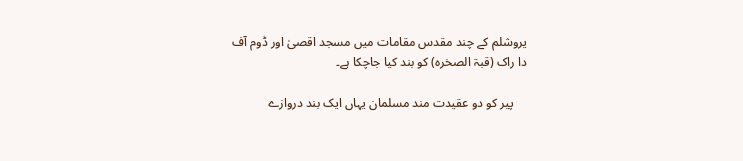یروشلم کے چند مقدس مقامات میں مسجد اقصیٰ اور ڈوم آف دا راک (قبۃ الصخرہ) کو بند کیا جاچکا ہے۔

    پیر کو دو عقیدت مند مسلمان یہاں ایک بند دروازے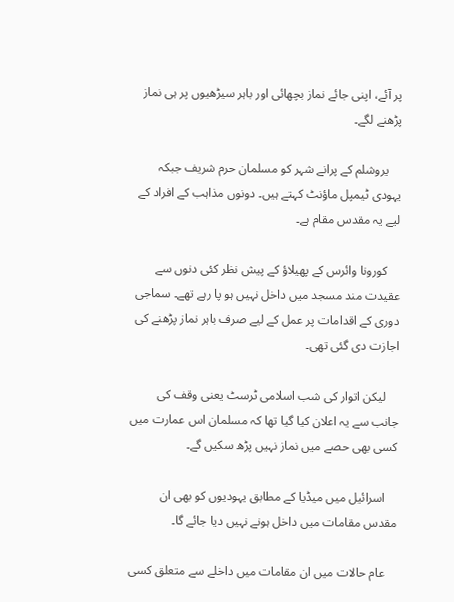پر آئے، اپنی جائے نماز بچھائی اور باہر سیڑھیوں پر ہی نماز پڑھنے لگے۔

    یروشلم کے پرانے شہر کو مسلمان حرم شریف جبکہ یہودی ٹیمپل ماؤنٹ کہتے ہیں۔ دونوں مذاہب کے افراد کے لیے یہ مقدس مقام ہے۔

    کورونا وائرس کے پھیلاؤ کے پیش نظر کئی دنوں سے عقیدت مند مسجد میں داخل نہیں ہو پا رہے تھے۔ سماجی دوری کے اقدامات پر عمل کے لیے صرف باہر نماز پڑھنے کی اجازت دی گئی تھی۔

    لیکن اتوار کی شب اسلامی ٹرسٹ یعنی وقف کی جانب سے یہ اعلان کیا گیا تھا کہ مسلمان اس عمارت میں کسی بھی حصے میں نماز نہیں پڑھ سکیں گے۔

    اسرائیل میں میڈیا کے مطابق یہودیوں کو بھی ان مقدس مقامات میں داخل ہونے نہیں دیا جائے گا۔

    عام حالات میں ان مقامات میں داخلے سے متعلق کسی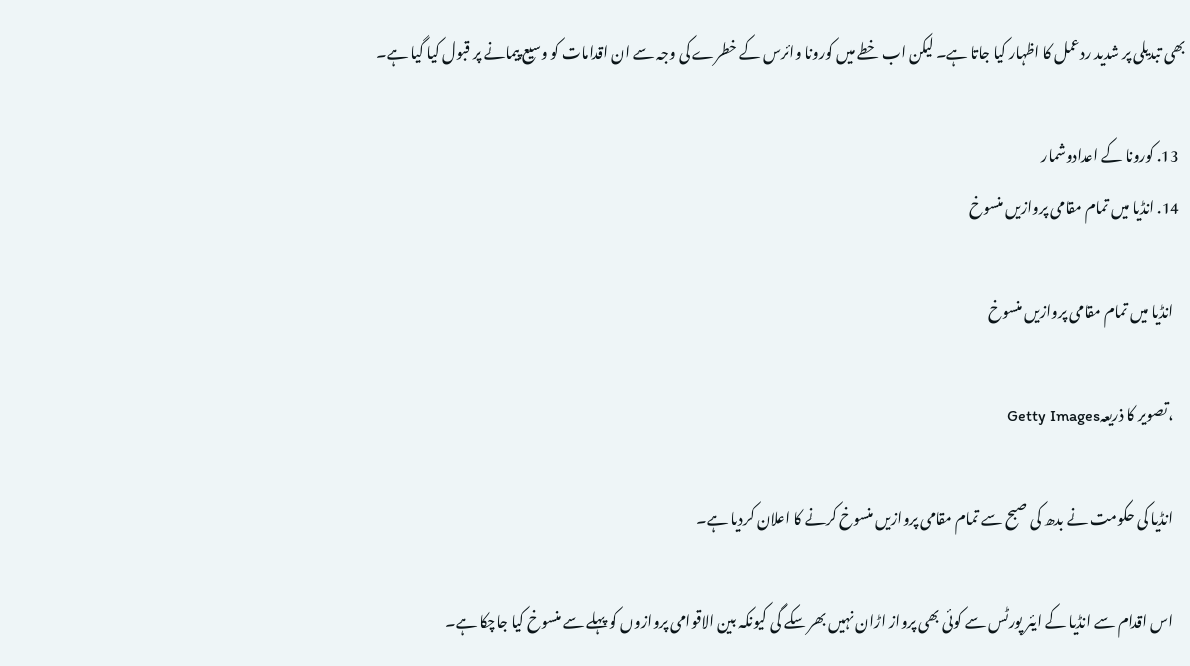بھی تبدیلی پر شدید ردعمل کا اظہار کیا جاتا ہے۔ لیکن اب خطے میں کورونا وائرس کے خطرے کی وجہ سے ان اقدامات کو وسیع پیمانے پر قبول کیا گیا ہے۔

  13. کورونا کے اعدادوشمار
  14. انڈیا میں تمام مقامی پروازیں منسوخ

    انڈیا میں تمام مقامی پروازیں منسوخ

    ،تصویر کا ذریعہGetty Images

    انڈیا کی حکومت نے بدھ کی صبح سے تمام مقامی پروازیں منسوخ کرنے کا اعلان کردیا ہے۔

    اس اقدام سے انڈیا کے ایئر پورٹس سے کوئی بھی پرواز اڑان نہیں بھر سکے گی کیونکہ بین الاقوامی پروازوں کو پہلے سے منسوخ کیا جاچکا ہے۔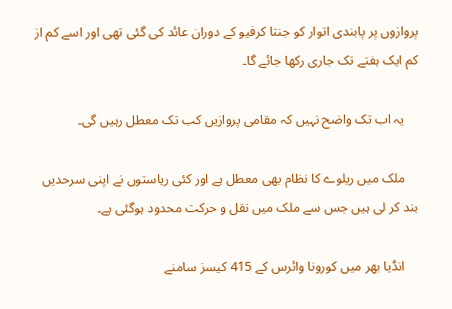پروازوں پر پابندی اتوار کو جنتا کرفیو کے دوران عائد کی گئی تھی اور اسے کم از کم ایک ہفتے تک جاری رکھا جائے گا۔

    یہ اب تک واضح نہیں کہ مقامی پروازیں کب تک معطل رہیں گی۔

    ملک میں ریلوے کا نظام بھی معطل ہے اور کئی ریاستوں نے اپنی سرحدیں بند کر لی ہیں جس سے ملک میں نقل و حرکت محدود ہوگئی ہے۔

    انڈیا بھر میں کورونا وائرس کے 415 کیسز سامنے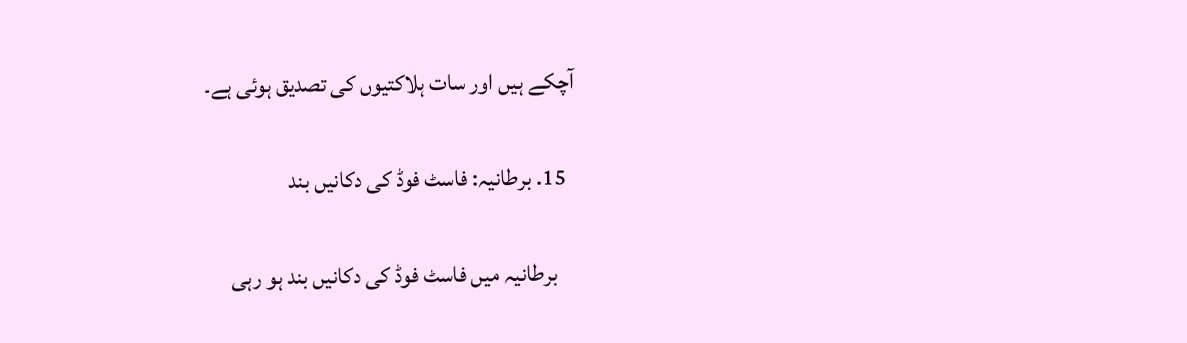آچکے ہیں اور سات ہلاکتیوں کی تصدیق ہوئی ہے۔

  15. برطانیہ: فاسٹ فوڈ کی دکانیں بند

    برطانیہ میں فاسٹ فوڈ کی دکانیں بند ہو رہی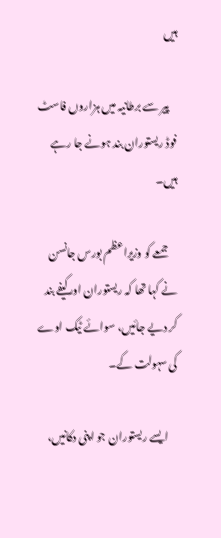ہیں

    پیر سے برطانیہ میں ہزاروں فاسٹ فوڈ ریستوران بند ہونے جا رہے ہیں۔

    جمعے کو وزیراعظم بورس جانسن نے کہا تھا کہ ریستوران اور کیفے بند کر دیے جائیں، سوائے ٹیک اوے کی سہولت کے۔

    ایسے ریستوران جو اپنی دکانیں،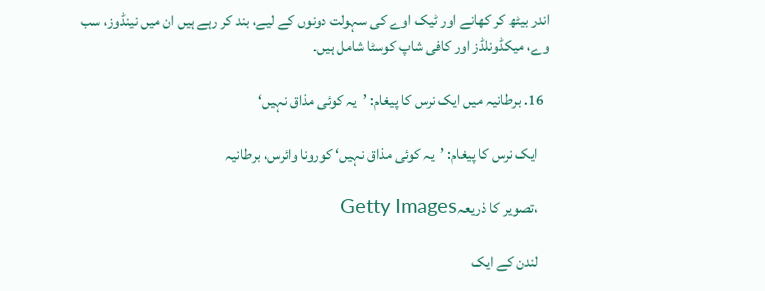اندر بیٹھ کر کھانے اور ٹیک اوے کی سہولت دونوں کے لیے، بند کر رہے ہیں ان میں نینڈوز، سب وے، میکڈونلڈز اور کافی شاپ کوسٹا شامل ہیں۔

  16. برطانیہ میں ایک نرس کا پیغام: ’یہ کوئی مذاق نہیں‘

    ایک نرس کا پیغام: ’یہ کوئی مذاق نہیں‘ کورونا وائرس، برطانیہ

    ،تصویر کا ذریعہGetty Images

    لندن کے ایک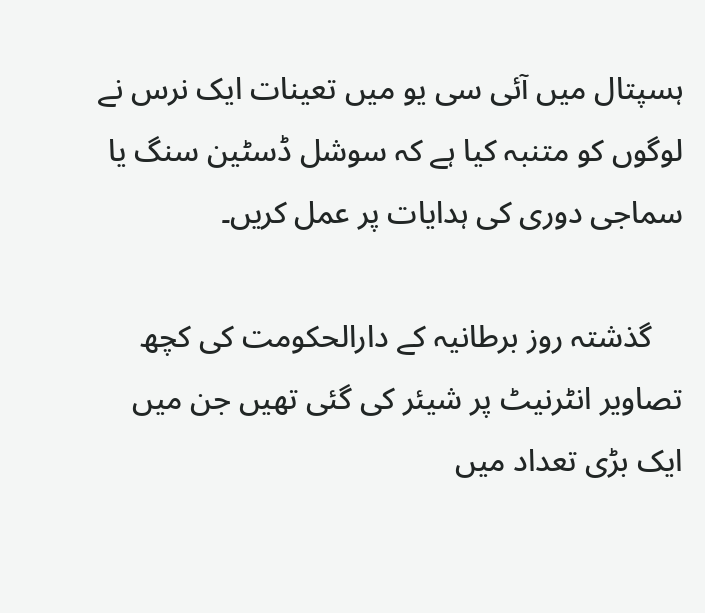ہسپتال میں آئی سی یو میں تعینات ایک نرس نے لوگوں کو متنبہ کیا ہے کہ سوشل ڈسٹین سنگ یا سماجی دوری کی ہدایات پر عمل کریں۔

    گذشتہ روز برطانیہ کے دارالحکومت کی کچھ تصاویر انٹرنیٹ پر شیئر کی گئی تھیں جن میں ایک بڑی تعداد میں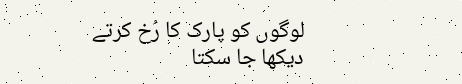لوگوں کو پارک کا رُخ کرتے دیکھا جا سکتا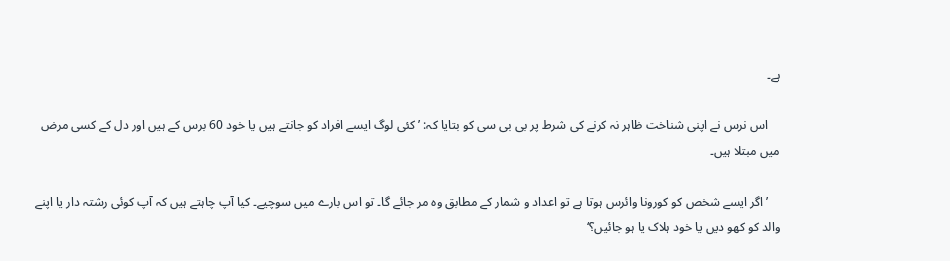ہے۔

    اس نرس نے اپنی شناخت ظاہر نہ کرنے کی شرط پر بی بی سی کو بتایا کہ: ’کئی لوگ ایسے افراد کو جانتے ہیں یا خود 60 برس کے ہیں اور دل کے کسی مرض میں مبتلا ہیں۔

    ’اگر ایسے شخص کو کورونا وائرس ہوتا ہے تو اعداد و شمار کے مطابق وہ مر جائے گا۔ تو اس بارے میں سوچیے۔ کیا آپ چاہتے ہیں کہ آپ کوئی رشتہ دار یا اپنے والد کو کھو دیں یا خود ہلاک یا ہو جائیں؟‘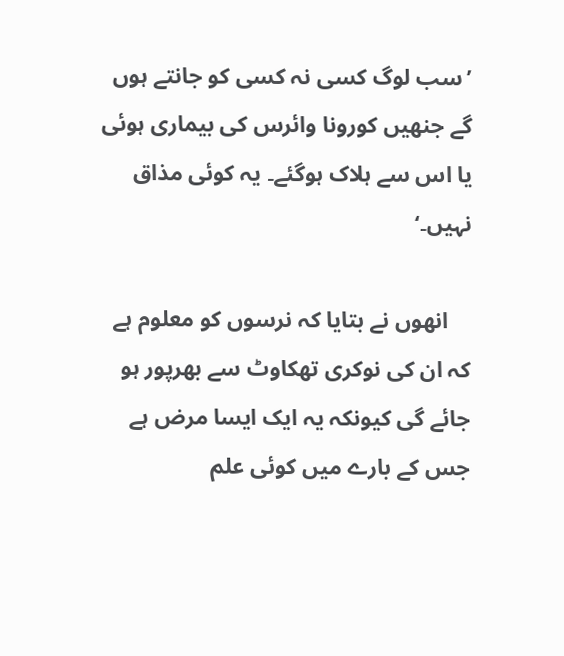’سب لوگ کسی نہ کسی کو جانتے ہوں گے جنھیں کورونا وائرس کی بیماری ہوئی یا اس سے ہلاک ہوگئے۔ یہ کوئی مذاق نہیں۔‘

    انھوں نے بتایا کہ نرسوں کو معلوم ہے کہ ان کی نوکری تھکاوٹ سے بھرپور ہو جائے گی کیونکہ یہ ایک ایسا مرض ہے جس کے بارے میں کوئی علم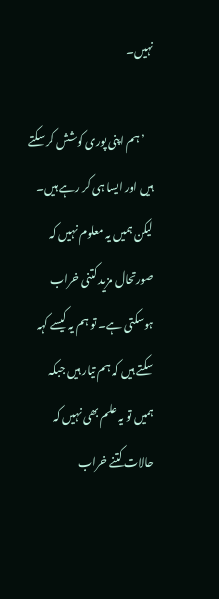نہیں۔

    ’ہم اپنی پوری کوشش کر سکتے ہیں اور ایسا ہی کر رہے ہیں۔ لیکن ہمیں یہ معلوم نہیں کہ صورتحال مزید کتنی خراب ہوسکتی ہے۔ تو ہم یہ کیسے کہہ سکتے ہیں کہ ہم تیار ہیں جبکہ ہمیں تو یہ علم بھی نہیں کہ حالات کتنے خراب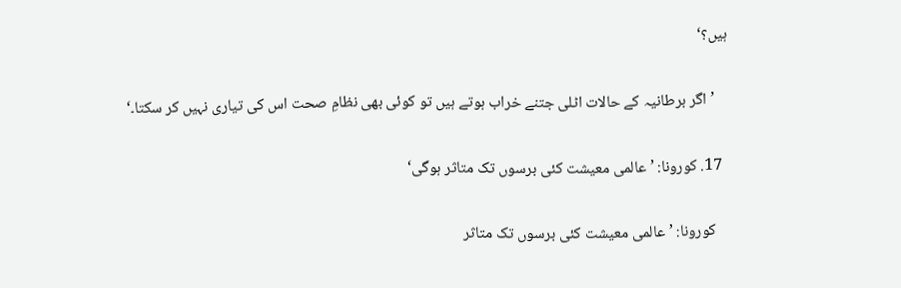ہیں؟‘

    ’اگر برطانیہ کے حالات اٹلی جتنے خراب ہوتے ہیں تو کوئی بھی نظامِ صحت اس کی تیاری نہیں کر سکتا۔‘

  17. کورونا: ’عالمی معیشت کئی برسوں تک متاثر ہوگی‘

    کورونا: ’عالمی معیشت کئی برسوں تک متاثر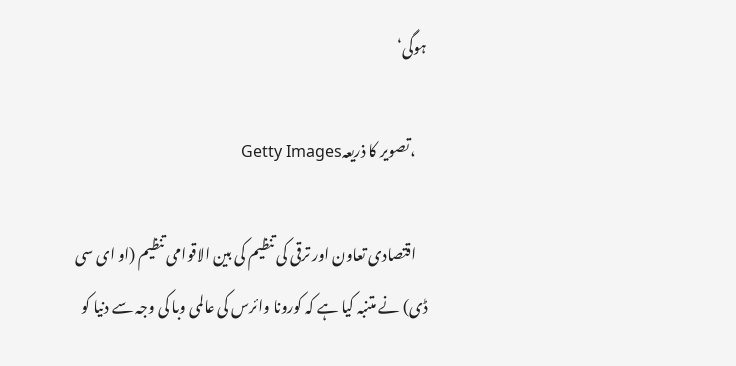ہوگی‘

    ،تصویر کا ذریعہGetty Images

    اقتصادی تعاون اور ترقی کی تنظیم کی بین الاقوامی تنظیم (او ای سی ڈی) نے متنبہ کیا ہے کہ کورونا وائرس کی عالمی وبا کی وجہ سے دنیا کو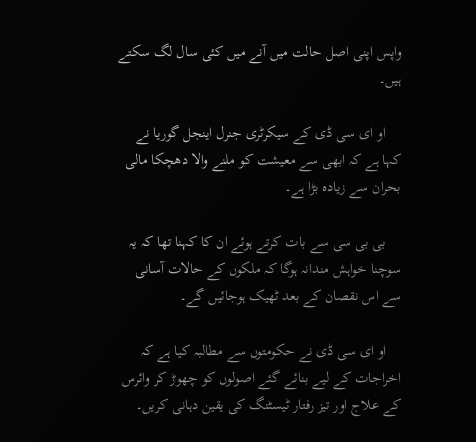واپس اپنی اصل حالت میں آنے میں کئی سال لگ سکتے ہیں۔

    او ای سی ڈی کے سیکرٹری جنرل اینجل گوریا نے کہا ہے کہ ابھی سے معیشت کو ملنے والا دھچکا مالی بحران سے زیادہ بڑا ہے۔

    بی بی سی سے بات کرتے ہوئے ان کا کہنا تھا کہ یہ سوچنا خواہش مندانہ ہوگا کہ ملکوں کے حالات آسانی سے اس نقصان کے بعد ٹھیک ہوجائیں گے۔

    او ای سی ڈی نے حکومتوں سے مطالبہ کیا ہے کہ اخراجات کے لیے بنائے گئے اصولوں کو چھوڑ کر وائرس کے علاج اور تیز رفتار ٹیسٹنگ کی یقین دہانی کریں۔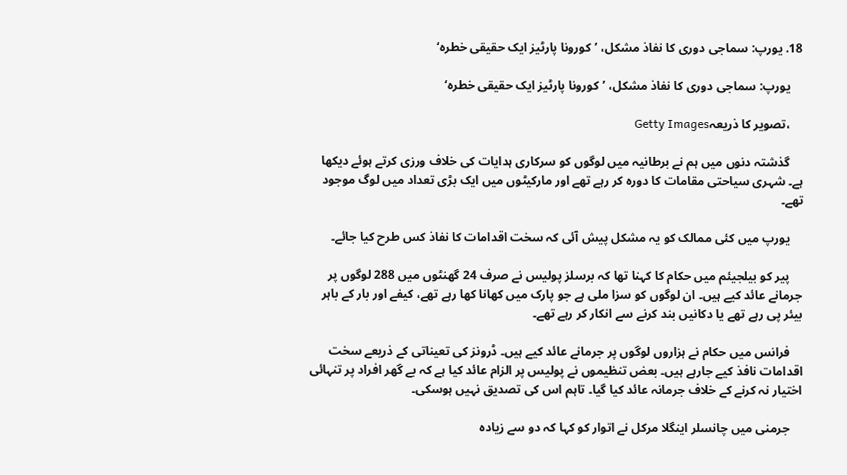18. یورپ: سماجی دوری کا نفاذ مشکل، ’کورونا پارٹیز ایک حقیقی خطرہ‘

    یورپ: سماجی دوری کا نفاذ مشکل، ’کورونا پارٹیز ایک حقیقی خطرہ‘

    ،تصویر کا ذریعہGetty Images

    گذشتہ دنوں میں ہم نے برطانیہ میں لوگوں کو سرکاری ہدایات کی خلاف ورزی کرتے ہوئے دیکھا ہے۔ شہری سیاحتی مقامات کا دورہ کر رہے تھے اور مارکیٹوں میں ایک بڑی تعداد میں لوگ موجود تھے۔

    یورپ میں کئی ممالک کو یہ مشکل پیش آئی کہ سخت اقدامات کا نفاذ کس طرح کیا جائے۔

    پیر کو بیلجیئم میں حکام کا کہنا تھا کہ برسلز پولیس نے صرف 24 گھنٹوں میں 288 لوگوں پر جرمانے عائد کیے ہیں۔ ان لوگوں کو سزا ملی ہے جو پارک میں کھانا کھا رہے تھے، کیفے اور بار کے باہر بیئر پی رہے تھے یا دکانیں بند کرنے سے انکار کر رہے تھے۔

    فرانس میں حکام نے ہزاروں لوگوں پر جرمانے عائد کیے ہیں۔ ڈرونز کی تعیناتی کے ذریعے سخت اقدامات نافذ کیے جارہے ہیں۔ بعض تنظیموں نے پولیس پر الزام عائد کیا ہے کہ بے گھر افراد پر تنہائی اختیار نہ کرنے کے خلاف جرمانہ عائد کیا گیا۔ تاہم اس کی تصدیق نہیں ہوسکی۔

    جرمنی میں چانسلر اینگلا مرکل نے اتوار کو کہا کہ دو سے زیادہ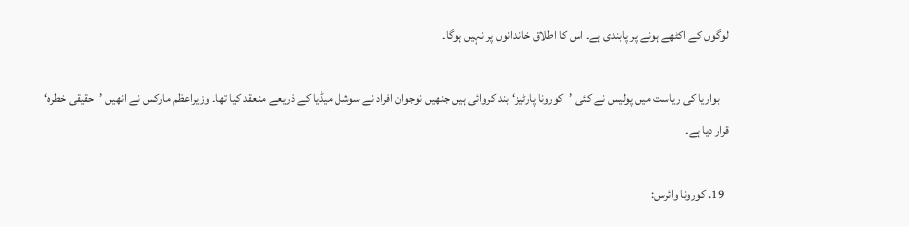لوگوں کے اکٹھے ہونے پر پابندی ہے۔ اس کا اطلاق خاندانوں پر نہیں ہوگا۔

    بواریا کی ریاست میں پولیس نے کئی ’کورونا پارٹیز‘ بند کروائی ہیں جنھیں نوجوان افراد نے سوشل میڈیا کے ذریعے منعقد کیا تھا۔ وزیراعظم مارکس نے انھیں ’حقیقی خطرہ‘ قرار دیا ہے۔

  19. کورونا وائرس: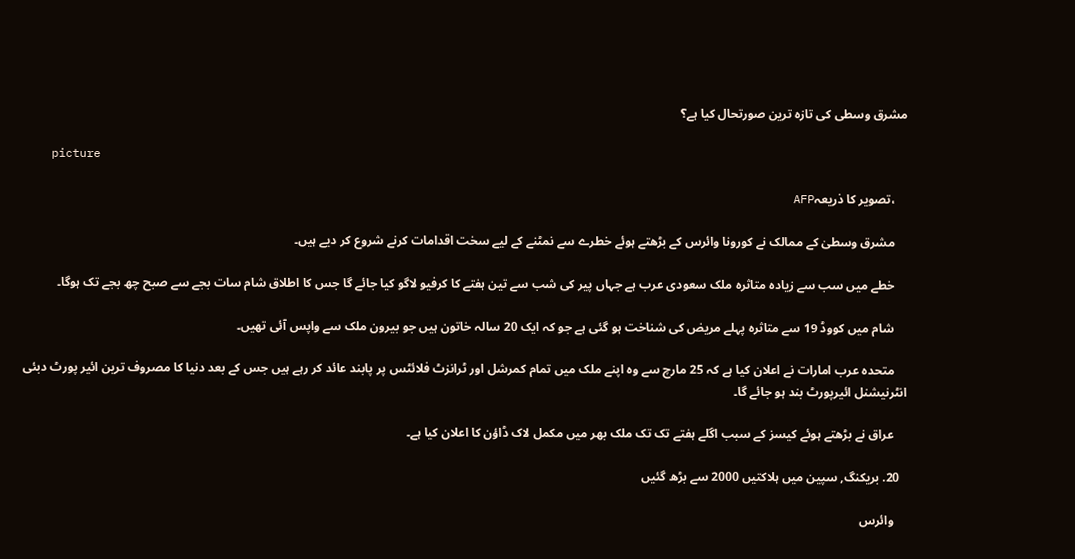مشرق وسطی کی تازہ ترین صورتحال کیا ہے؟

    picture

    ،تصویر کا ذریعہAFP

    مشرق وسطیٰ کے ممالک نے کورونا وائرس کے بڑھتے ہوئے خطرے سے نمٹنے کے لیے سخت اقدامات کرنے شروع کر دیے ہیں۔

    خطے میں سب سے زیادہ متاثرہ ملک سعودی عرب ہے جہاں پیر کی شب سے تین ہفتے کا کرفیو لاگو کیا جائے گا جس کا اطلاق شام سات بجے سے صبح چھ بجے تک ہوگا۔

    شام میں کووڈ 19 سے متاثرہ پہلے مریض کی شناخت ہو گئی ہے جو کہ ایک 20 سالہ خاتون ہیں جو بیرون ملک سے واپس آئی تھیں۔

    متحدہ عرب امارات نے اعلان کیا ہے کہ 25 مارچ سے وہ اپنے ملک میں تمام کمرشل اور ٹرانزٹ فلائٹس پر پابند عائد کر رہے ہیں جس کے بعد دنیا کا مصروف ترین ائیر پورٹ دبئی انٹرنیشنل ائیرپورٹ بند ہو جائے گا۔

    عراق نے بڑھتے ہوئے کیسز کے سبب اگلے ہفتے تک تک ملک بھر میں مکمل لاک ڈاؤن کا اعلان کیا ہے۔

  20. بریکنگ, سپین میں ہلاکتیں 2000 سے بڑھ گئیں

    وائرس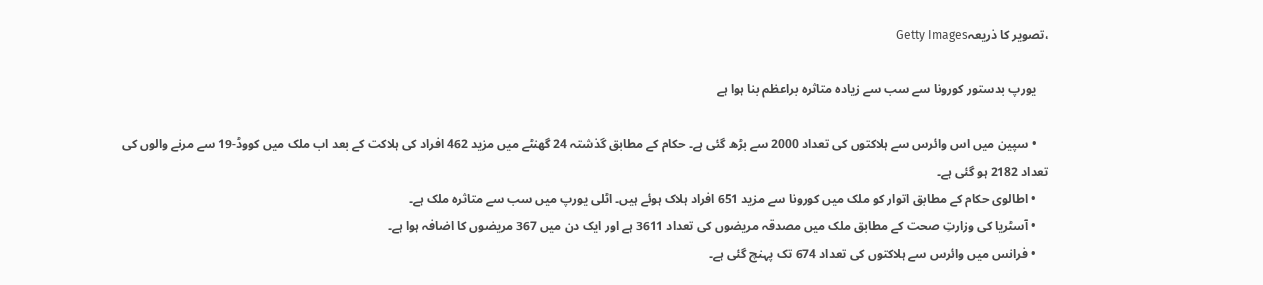،تصویر کا ذریعہGetty Images

    یورپ بدستور کورونا سے سب سے زیادہ متاثرہ براعظم بنا ہوا ہے

    • سپین میں اس وائرس سے ہلاکتوں کی تعداد 2000 سے بڑھ گئی ہے۔ حکام کے مطابق گذشتہ 24 گھنٹے میں مزید 462 افراد کی ہلاکت کے بعد اب ملک میں کووڈ-19 سے مرنے والوں کی تعداد 2182 ہو گئی ہے۔
    • اطالوی حکام کے مطابق اتوار کو ملک میں کورونا سے مزید 651 افراد ہلاک ہوئے ہیں۔ اٹلی یورپ میں سب سے متاثرہ ملک ہے۔
    • آسٹریا کی وزارتِ صحت کے مطابق ملک میں مصدقہ مریضوں کی تعداد 3611 ہے اور ایک دن میں 367 مریضوں کا اضافہ ہوا ہے۔
    • فرانس میں وائرس سے ہلاکتوں کی تعداد 674 تک پہنچ گئی ہے۔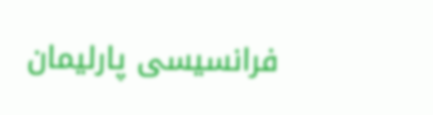فرانسیسی پارلیمان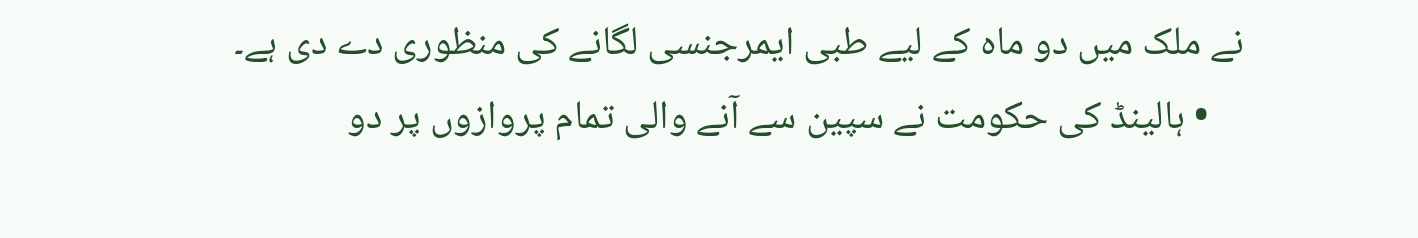نے ملک میں دو ماہ کے لیے طبی ایمرجنسی لگانے کی منظوری دے دی ہے۔
    • ہالینڈ کی حکومت نے سپین سے آنے والی تمام پروازوں پر دو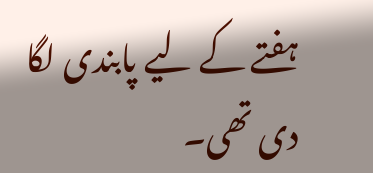ہفتے کے لیے پابندی لگا دی تھی۔